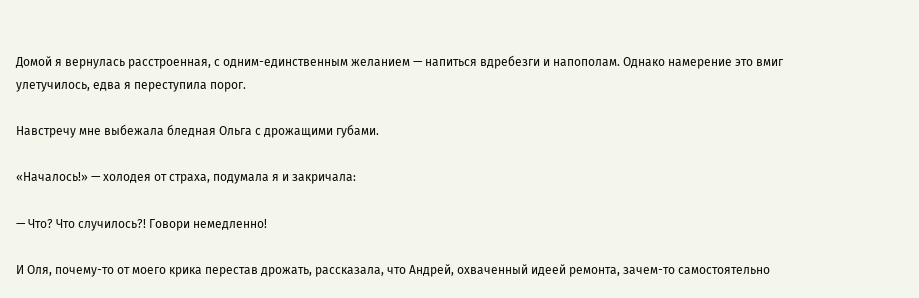Домой я вернулась расстроенная, с одним-единственным желанием — напиться вдребезги и напополам. Однако намерение это вмиг улетучилось, едва я переступила порог.

Навстречу мне выбежала бледная Ольга с дрожащими губами.

«Началось!» — холодея от страха, подумала я и закричала:

— Что? Что случилось?! Говори немедленно!

И Оля, почему-то от моего крика перестав дрожать, рассказала, что Андрей, охваченный идеей ремонта, зачем-то самостоятельно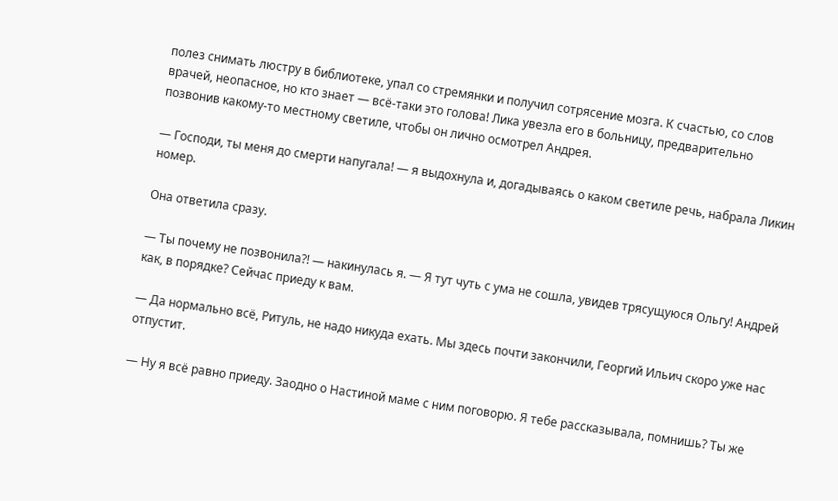полез снимать люстру в библиотеке, упал со стремянки и получил сотрясение мозга. К счастью, со слов врачей, неопасное, но кто знает — всё-таки это голова! Лика увезла его в больницу, предварительно позвонив какому-то местному светиле, чтобы он лично осмотрел Андрея.

— Господи, ты меня до смерти напугала! — я выдохнула и, догадываясь о каком светиле речь, набрала Ликин номер.

Она ответила сразу.

— Ты почему не позвонила?! — накинулась я. — Я тут чуть с ума не сошла, увидев трясущуюся Ольгу! Андрей как, в порядке? Сейчас приеду к вам.

— Да нормально всё, Ритуль, не надо никуда ехать. Мы здесь почти закончили, Георгий Ильич скоро уже нас отпустит.

— Ну я всё равно приеду. Заодно о Настиной маме с ним поговорю. Я тебе рассказывала, помнишь? Ты же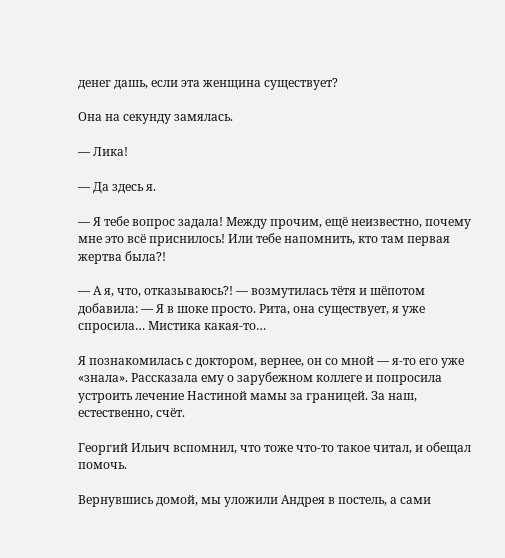денег дашь, если эта женщина существует?

Она на секунду замялась.

— Лика!

— Да здесь я.

— Я тебе вопрос задала! Между прочим, ещё неизвестно, почему мне это всё приснилось! Или тебе напомнить, кто там первая жертва была?!

— А я, что, отказываюсь?! — возмутилась тётя и шёпотом добавила: — Я в шоке просто. Рита, она существует, я уже спросила… Мистика какая-то…

Я познакомилась с доктором, вернее, он со мной — я-то его уже «знала». Рассказала ему о зарубежном коллеге и попросила устроить лечение Настиной мамы за границей. За наш, естественно, счёт.

Георгий Ильич вспомнил, что тоже что-то такое читал, и обещал помочь.

Вернувшись домой, мы уложили Андрея в постель, а сами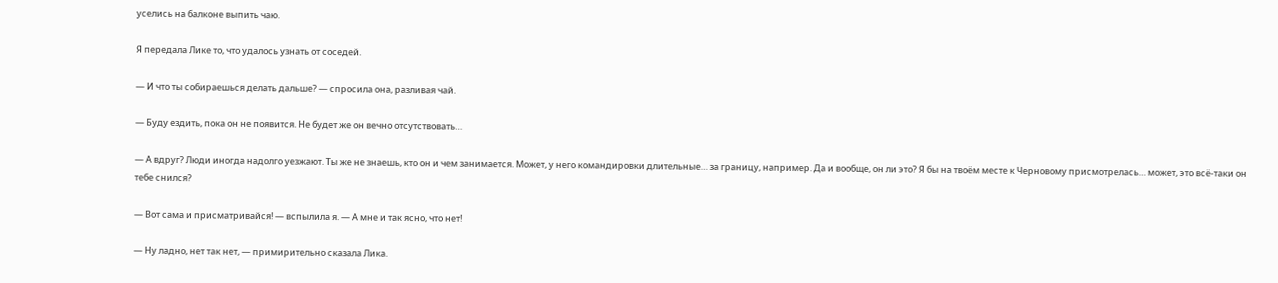уселись на балконе выпить чаю.

Я передала Лике то, что удалось узнать от соседей.

— И что ты собираешься делать дальше? — спросила она, разливая чай.

— Буду ездить, пока он не появится. Не будет же он вечно отсутствовать…

— А вдруг? Люди иногда надолго уезжают. Ты же не знаешь, кто он и чем занимается. Может, у него командировки длительные… за границу, например. Да и вообще, он ли это? Я бы на твоём месте к Черновому присмотрелась… может, это всё-таки он тебе снился?

— Вот сама и присматривайся! — вспылила я. — А мне и так ясно, что нет!

— Ну ладно, нет так нет, — примирительно сказала Лика.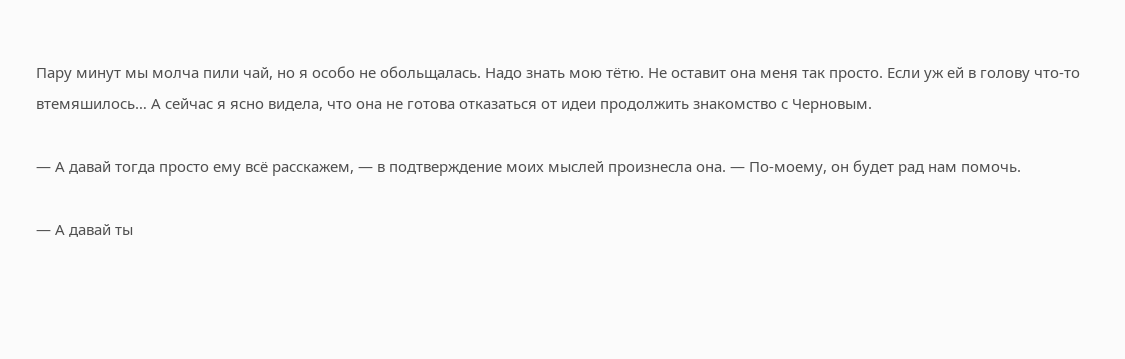Пару минут мы молча пили чай, но я особо не обольщалась. Надо знать мою тётю. Не оставит она меня так просто. Если уж ей в голову что-то втемяшилось… А сейчас я ясно видела, что она не готова отказаться от идеи продолжить знакомство с Черновым.

— А давай тогда просто ему всё расскажем, — в подтверждение моих мыслей произнесла она. — По-моему, он будет рад нам помочь.

— А давай ты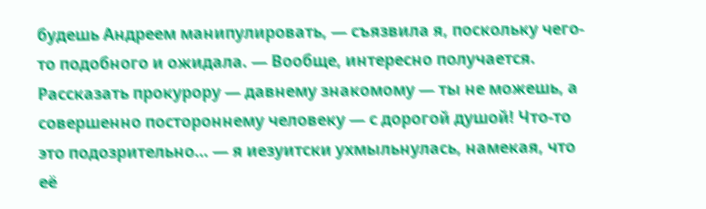будешь Андреем манипулировать, — съязвила я, поскольку чего-то подобного и ожидала. — Вообще, интересно получается. Рассказать прокурору — давнему знакомому — ты не можешь, а совершенно постороннему человеку — с дорогой душой! Что-то это подозрительно… — я иезуитски ухмыльнулась, намекая, что её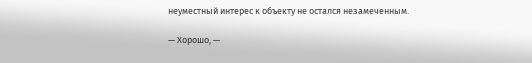неуместный интерес к объекту не остался незамеченным.

— Хорошо, —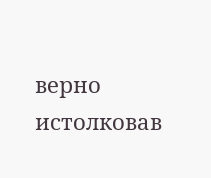верно истолковав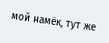мой намёк, тут же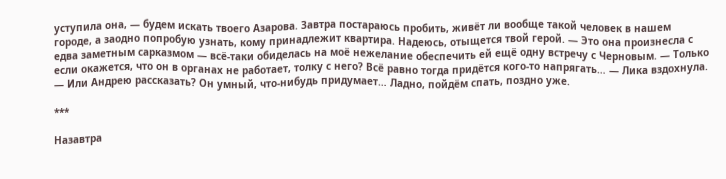уступила она, — будем искать твоего Азарова. Завтра постараюсь пробить, живёт ли вообще такой человек в нашем городе, а заодно попробую узнать, кому принадлежит квартира. Надеюсь, отыщется твой герой. — Это она произнесла с едва заметным сарказмом — всё-таки обиделась на моё нежелание обеспечить ей ещё одну встречу с Черновым. — Только если окажется, что он в органах не работает, толку с него? Всё равно тогда придётся кого-то напрягать… — Лика вздохнула. — Или Андрею рассказать? Он умный, что-нибудь придумает… Ладно, пойдём спать, поздно уже.

***

Назавтра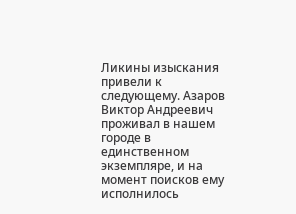Ликины изыскания привели к следующему. Азаров Виктор Андреевич проживал в нашем городе в единственном экземпляре, и на момент поисков ему исполнилось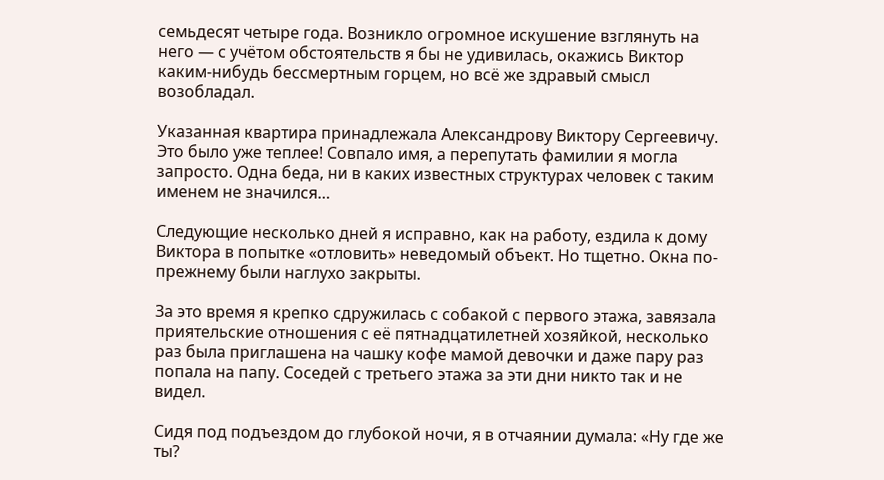семьдесят четыре года. Возникло огромное искушение взглянуть на него — с учётом обстоятельств я бы не удивилась, окажись Виктор каким-нибудь бессмертным горцем, но всё же здравый смысл возобладал.

Указанная квартира принадлежала Александрову Виктору Сергеевичу. Это было уже теплее! Совпало имя, а перепутать фамилии я могла запросто. Одна беда, ни в каких известных структурах человек с таким именем не значился…

Следующие несколько дней я исправно, как на работу, ездила к дому Виктора в попытке «отловить» неведомый объект. Но тщетно. Окна по-прежнему были наглухо закрыты.

За это время я крепко сдружилась с собакой с первого этажа, завязала приятельские отношения с её пятнадцатилетней хозяйкой, несколько раз была приглашена на чашку кофе мамой девочки и даже пару раз попала на папу. Соседей с третьего этажа за эти дни никто так и не видел.

Сидя под подъездом до глубокой ночи, я в отчаянии думала: «Ну где же ты?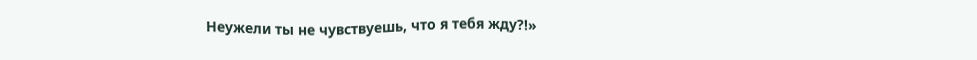Неужели ты не чувствуешь, что я тебя жду?!»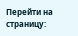Перейти на страницу: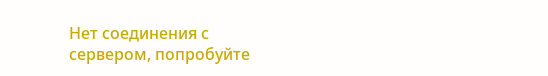Нет соединения с сервером, попробуйте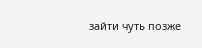зайти чуть позже